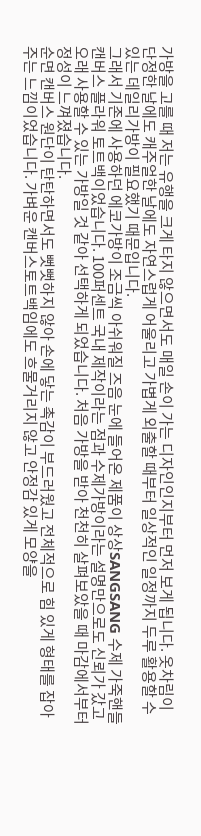가방을 고를 때 저는 유행을 크게 타지 않으면서도 매일 손이 가는 디자인인지부터 먼저 보게 됩니다. 옷차림이 단정한 날에도 캐주얼한 날에도 자연스럽게 어울리고 가볍게 외출할 때부터 일상적인 일정까지 두루 활용할 수 있는 데일리가방이 필요했기 때문입니다.
그래서 기존에 사용하던 에코가방이 조금씩 아쉬워질 즈음 눈에 들어온 제품이 상상SANGSANG 수제 가죽핸들 캔버스 플라워 토트백이었습니다. 100퍼센트 국내 제작이라는 점과 수제가방이라는 설명만으로도 신뢰가 갔고 오래 사용할 수 있는 가방일 것 같아 선택하게 되었습니다. 처음 가방을 받아 천천히 살펴보았을 때 마감에서부터 정성이 느껴졌습니다.
순면 캔버스 원단이 탄탄하면서도 뻣뻣하지 않아 손에 닿는 촉감이 부드러웠고 전체적으로 힘 있게 형태를 잡아주는 느낌이었습니다. 가벼운 캔버스토트백임에도 흐물거리지 않고 안정감 있게 모양을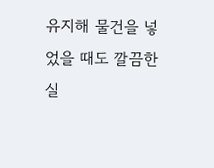유지해 물건을 넣었을 때도 깔끔한 실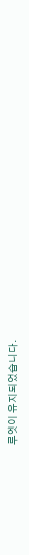루엣이 유지되었습니다.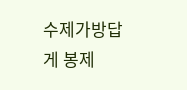수제가방답게 봉제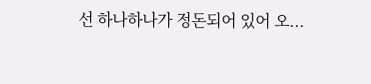선 하나하나가 정돈되어 있어 오...